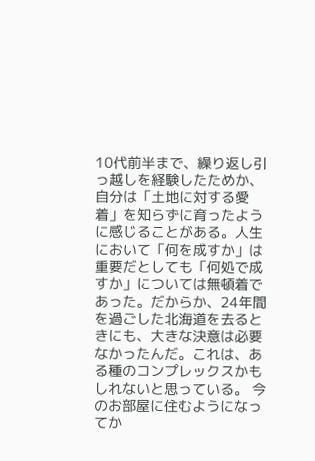10代前半まで、繰り返し引っ越しを経験したためか、自分は「土地に対する愛着」を知らずに育ったように感じることがある。人生において「何を成すか」は重要だとしても「何処で成すか」については無頓着であった。だからか、24年間を過ごした北海道を去るときにも、大きな決意は必要なかったんだ。これは、ある種のコンプレックスかもしれないと思っている。 今のお部屋に住むようになってか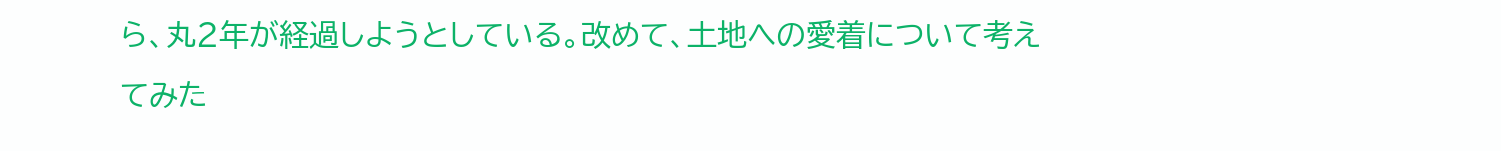ら、丸2年が経過しようとしている。改めて、土地への愛着について考えてみた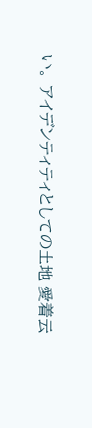い。 アイデンティティとしての土地 愛着云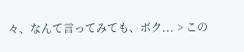々、なんて言ってみても、ボク... > この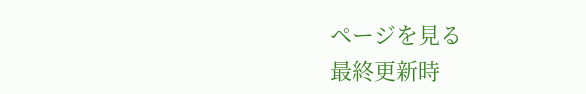ページを見る
最終更新時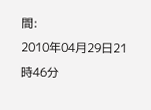間:
2010年04月29日21時46分